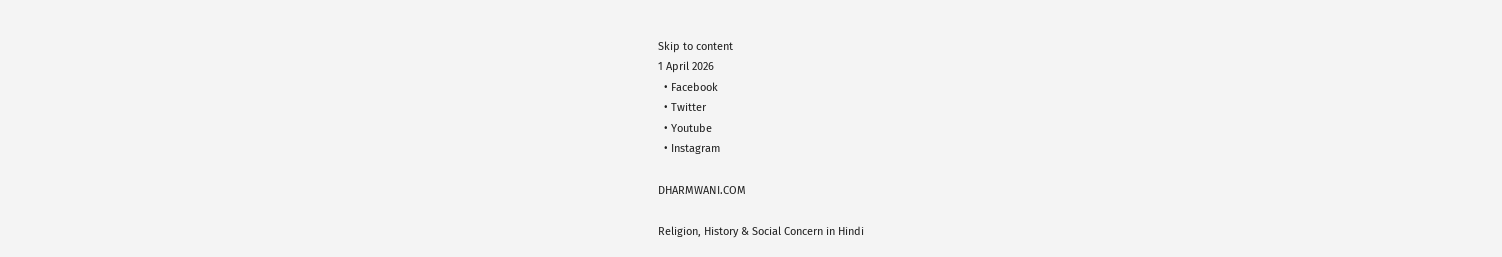Skip to content
1 April 2026
  • Facebook
  • Twitter
  • Youtube
  • Instagram

DHARMWANI.COM

Religion, History & Social Concern in Hindi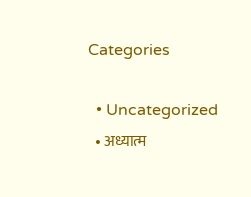Categories

  • Uncategorized
  • अध्यात्म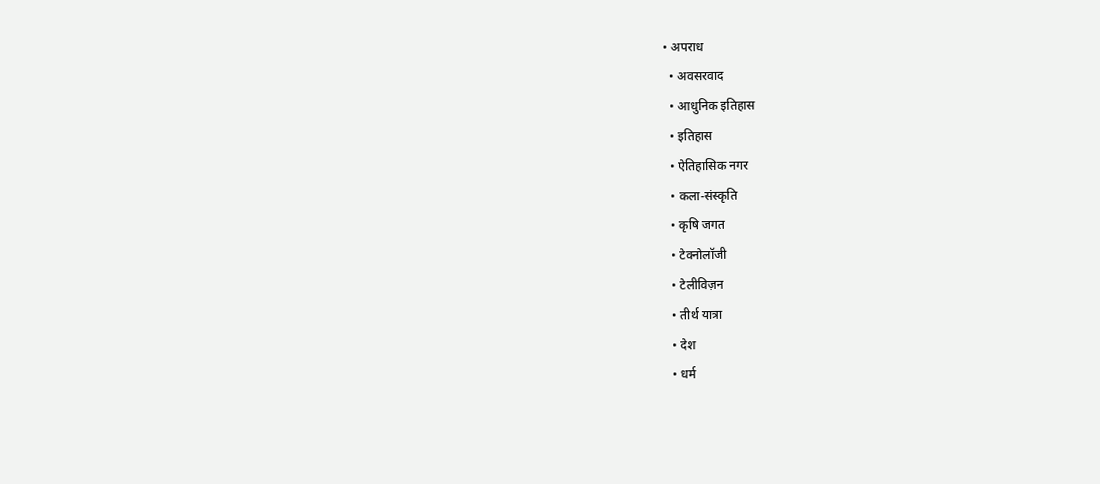• अपराध
  • अवसरवाद
  • आधुनिक इतिहास
  • इतिहास
  • ऐतिहासिक नगर
  • कला-संस्कृति
  • कृषि जगत
  • टेक्नोलॉजी
  • टेलीविज़न
  • तीर्थ यात्रा
  • देश
  • धर्म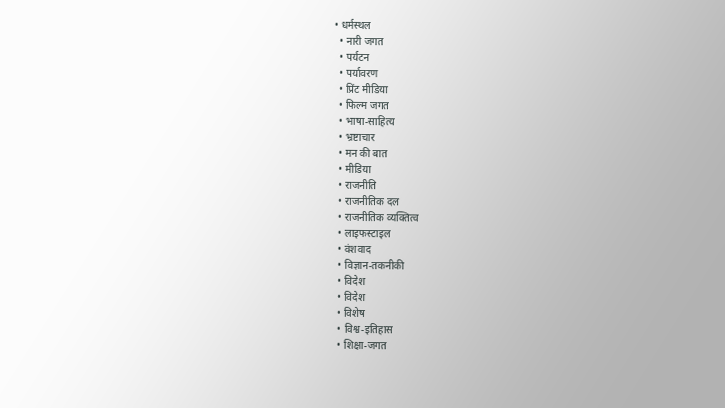• धर्मस्थल
  • नारी जगत
  • पर्यटन
  • पर्यावरण
  • प्रिंट मीडिया
  • फिल्म जगत
  • भाषा-साहित्य
  • भ्रष्टाचार
  • मन की बात
  • मीडिया
  • राजनीति
  • राजनीतिक दल
  • राजनीतिक व्यक्तित्व
  • लाइफस्टाइल
  • वंशवाद
  • विज्ञान-तकनीकी
  • विदेश
  • विदेश
  • विशेष
  • विश्व-इतिहास
  • शिक्षा-जगत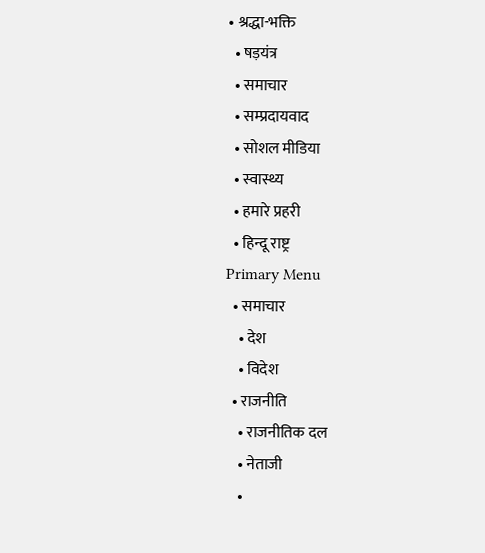• श्रद्धा-भक्ति
  • षड़यंत्र
  • समाचार
  • सम्प्रदायवाद
  • सोशल मीडिया
  • स्वास्थ्य
  • हमारे प्रहरी
  • हिन्दू राष्ट्र
Primary Menu
  • समाचार
    • देश
    • विदेश
  • राजनीति
    • राजनीतिक दल
    • नेताजी
    •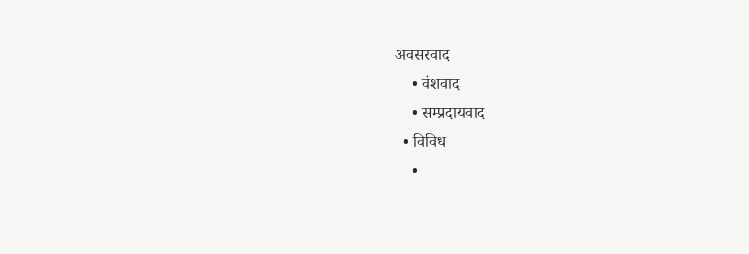अवसरवाद
    • वंशवाद
    • सम्प्रदायवाद
  • विविध
    •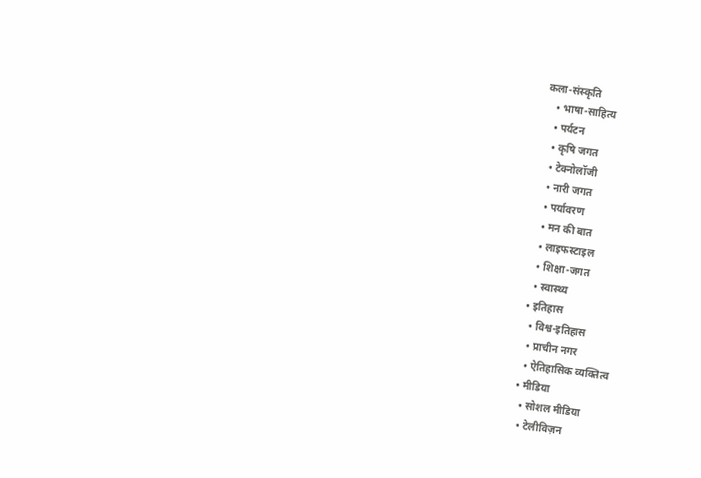कला-संस्कृति
    • भाषा-साहित्य
    • पर्यटन
    • कृषि जगत
    • टेक्नोलॉजी
    • नारी जगत
    • पर्यावरण
    • मन की बात
    • लाइफस्टाइल
    • शिक्षा-जगत
    • स्वास्थ्य
  • इतिहास
    • विश्व-इतिहास
    • प्राचीन नगर
    • ऐतिहासिक व्यक्तित्व
  • मीडिया
    • सोशल मीडिया
    • टेलीविज़न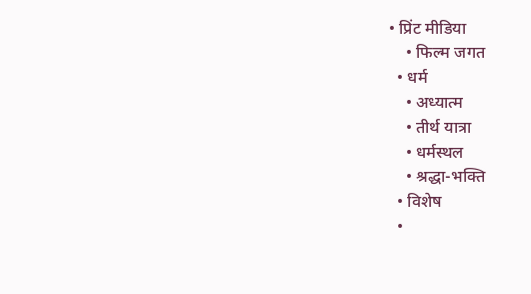• प्रिंट मीडिया
    • फिल्म जगत
  • धर्म
    • अध्यात्म
    • तीर्थ यात्रा
    • धर्मस्थल
    • श्रद्धा-भक्ति
  • विशेष
  •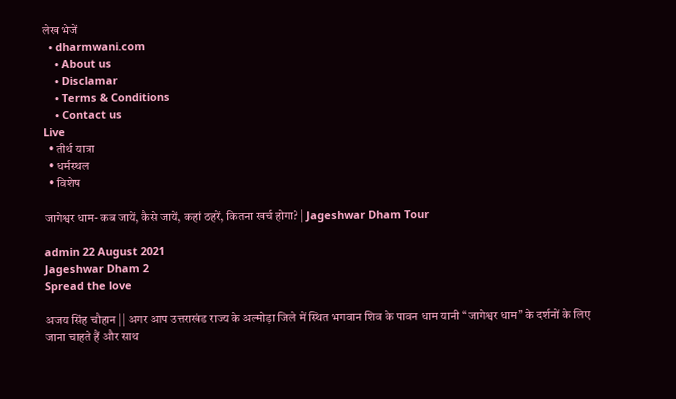लेख भेजें
  • dharmwani.com
    • About us
    • Disclamar
    • Terms & Conditions
    • Contact us
Live
  • तीर्थ यात्रा
  • धर्मस्थल
  • विशेष

जागेश्वर धाम- कब जायें, कैसे जायें, कहां ठहरें, कितना खर्च होगा? | Jageshwar Dham Tour

admin 22 August 2021
Jageshwar Dham 2
Spread the love

अजय सिंह चौहान || अगर आप उत्तराखंड राज्य के अल्मोड़ा जिले में स्थित भगवान शिव के पावन धाम यानी ‘‘जागेश्वर धाम’’ के दर्शनों के लिए जाना चाहते हैं और साथ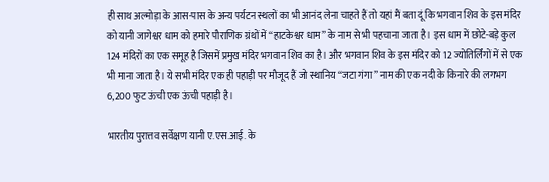ही साथ अल्मोड़ा के आस-पास के अन्य पर्यटन स्थलों का भी आनंद लेना चाहते हैं तो यहां मैं बता दूं कि भगवान शिव के इस मंदिर को यानी जागेश्वर धाम को हमारे पौराणिक ग्रंथों में ‘‘हाटकेश्वर धाम’’ के नाम से भी पहचाना जाता है। इस धाम में छोटे-बड़े कुल 124 मंदिरों का एक समूह है जिसमें प्रमुख मंदिर भगवान शिव का है। और भगवान शिव के इस मंदिर को 12 ज्योतिर्लिंगों में से एक भी माना जाता है। ये सभी मंदिर एक ही पहाड़ी पर मौजूद हैं जो स्थानिय ‘‘जटा गंगा’’ नाम की एक नदी के किनारे की लगभग 6,200 फुट ऊंची एक ऊंची पहाड़ी है।

भारतीय पुरात्तव सर्वेक्षण यानी ए.एस.आई. के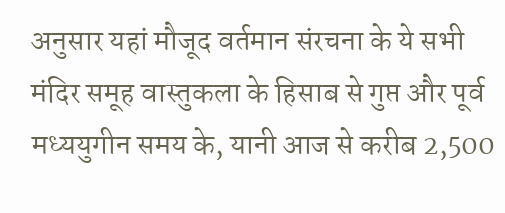अनुसार यहां मौजूद वर्तमान संरचना के ये सभी मंदिर समूह वास्तुकला के हिसाब से गुप्त और पूर्व मध्ययुगीन समय के, यानी आज से करीब 2,500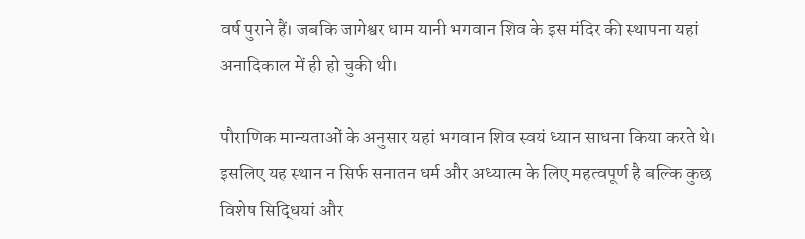वर्ष पुराने हैं। जबकि जागेश्वर धाम यानी भगवान शिव के इस मंदिर की स्थापना यहां अनादिकाल में ही हो चुकी थी।

पौराणिक मान्यताओं के अनुसार यहां भगवान शिव स्वयं ध्यान साधना किया करते थे। इसलिए यह स्थान न सिर्फ सनातन धर्म और अध्यात्म के लिए महत्वपूर्ण है बल्कि कुछ विशेष सिद्धियां और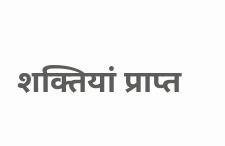शक्तियां प्राप्त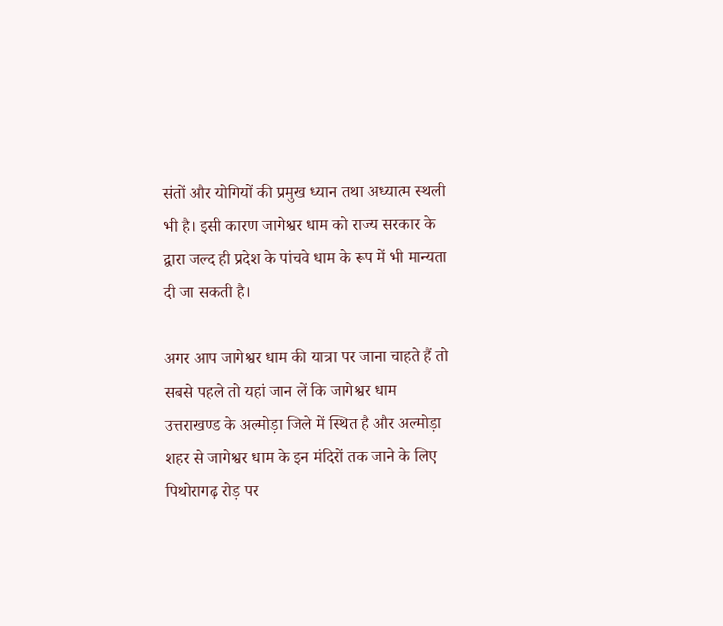संतों और योगियों की प्रमुख ध्यान तथा अध्यात्म स्थली भी है। इसी कारण जागेश्वर धाम को राज्य सरकार के द्वारा जल्द ही प्रदेश के पांचवे धाम के रूप में भी मान्यता दी जा सकती है।

अगर आप जागेश्वर धाम की यात्रा पर जाना चाहते हैं तो सबसे पहले तो यहां जान लें कि जागेश्वर धाम उत्तराखण्ड के अल्मोड़ा जिले में स्थित है और अल्मोड़ा शहर से जागेश्वर धाम के इन मंदिरों तक जाने के लिए पिथोरागढ़ रोड़ पर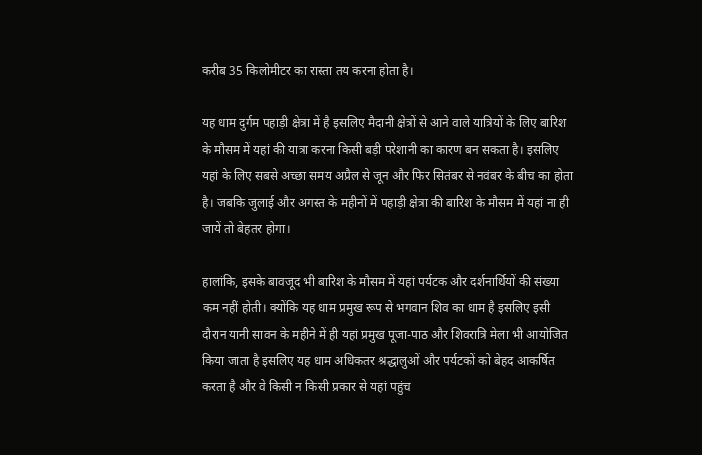करीब 35 किलोमीटर का रास्ता तय करना होता है।

यह धाम दुर्गम पहाड़ी क्षेत्रा में है इसलिए मैदानी क्षेत्रों से आने वाले यात्रियों के लिए बारिश के मौसम में यहां की यात्रा करना किसी बड़ी परेशानी का कारण बन सकता है। इसलिए यहां के लिए सबसे अच्छा समय अप्रैल से जून और फिर सितंबर से नवंबर के बीच का होता है। जबकि जुलाई और अगस्त के महीनों में पहाड़ी क्षेत्रा की बारिश के मौसम में यहां ना ही जायें तो बेहतर होगा।

हालांकि, इसके बावजूद भी बारिश के मौसम में यहां पर्यटक और दर्शनार्थियों की संख्या कम नहीं होती। क्योंकि यह धाम प्रमुख रूप से भगवान शिव का धाम है इसलिए इसी दौरान यानी सावन के महीने में ही यहां प्रमुख पूजा-पाठ और शिवरात्रि मेला भी आयोजित किया जाता है इसलिए यह धाम अधिकतर श्रद्धालुओं और पर्यटकों को बेहद आकर्षित करता है और वे किसी न किसी प्रकार से यहां पहुंच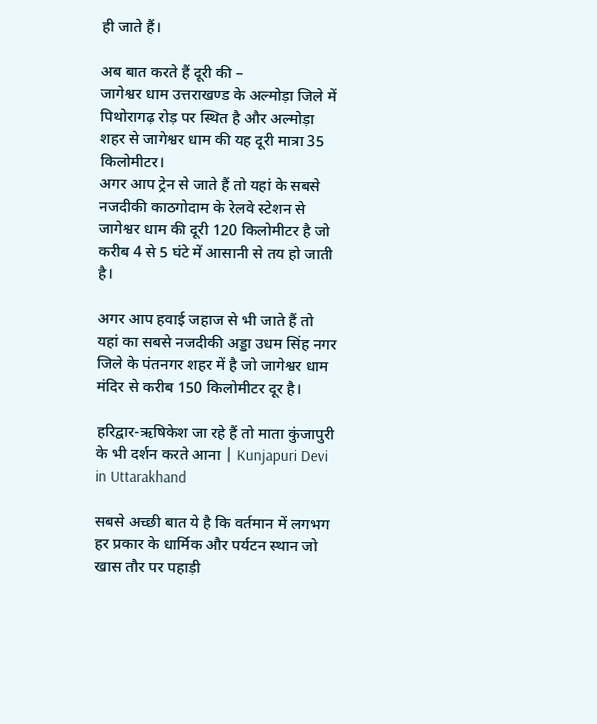ही जाते हैं।

अब बात करते हैं दूरी की –
जागेश्वर धाम उत्तराखण्ड के अल्मोड़ा जिले में पिथोरागढ़ रोड़ पर स्थित है और अल्मोड़ा शहर से जागेश्वर धाम की यह दूरी मात्रा 35 किलोमीटर।
अगर आप ट्रेन से जाते हैं तो यहां के सबसे नजदीकी काठगोदाम के रेलवे स्टेशन से जागेश्वर धाम की दूरी 120 किलोमीटर है जो करीब 4 से 5 घंटे में आसानी से तय हो जाती है।

अगर आप हवाई जहाज से भी जाते हैं तो यहां का सबसे नजदीकी अड्डा उधम सिंह नगर जिले के पंतनगर शहर में है जो जागेश्वर धाम मंदिर से करीब 150 किलोमीटर दूर है।

हरिद्वार-ऋषिकेश जा रहे हैं तो माता कुंजापुरी के भी दर्शन करते आना | Kunjapuri Devi in Uttarakhand

सबसे अच्छी बात ये है कि वर्तमान में लगभग हर प्रकार के धार्मिक और पर्यटन स्थान जो खास तौर पर पहाड़ी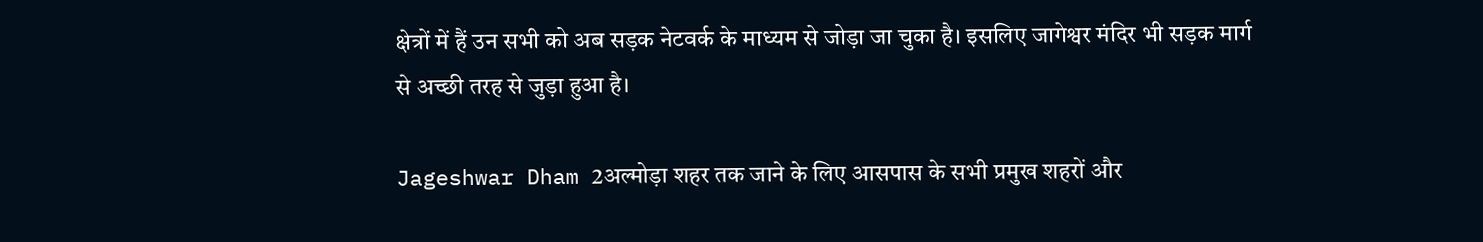क्षेत्रों में हैं उन सभी को अब सड़क नेटवर्क के माध्यम से जोड़ा जा चुका है। इसलिए जागेश्वर मंदिर भी सड़क मार्ग से अच्छी तरह से जुड़ा हुआ है।

Jageshwar Dham 2अल्मोड़ा शहर तक जाने के लिए आसपास के सभी प्रमुख शहरों और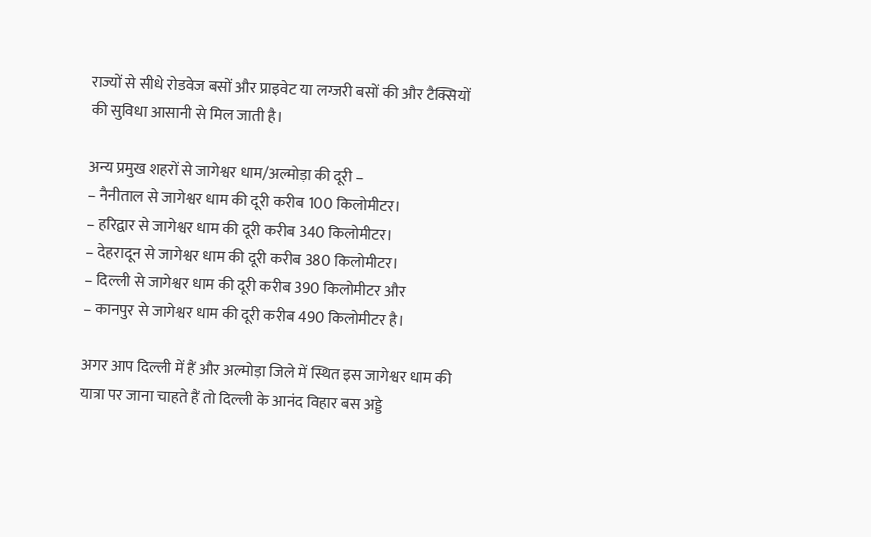राज्यों से सीधे रोडवेज बसों और प्राइवेट या लग्जरी बसों की और टैक्सियों की सुविधा आसानी से मिल जाती है।

अन्य प्रमुख शहरों से जागेश्वर धाम/अल्मोड़ा की दूरी –
– नैनीताल से जागेश्वर धाम की दूरी करीब 100 किलोमीटर।
– हरिद्वार से जागेश्वर धाम की दूरी करीब 340 किलोमीटर।
– देहरादून से जागेश्वर धाम की दूरी करीब 380 किलोमीटर।
– दिल्ली से जागेश्वर धाम की दूरी करीब 390 किलोमीटर और
– कानपुर से जागेश्वर धाम की दूरी करीब 490 किलोमीटर है।

अगर आप दिल्ली में हैं और अल्मोड़ा जिले में स्थित इस जागेश्वर धाम की यात्रा पर जाना चाहते हैं तो दिल्ली के आनंद विहार बस अड्डे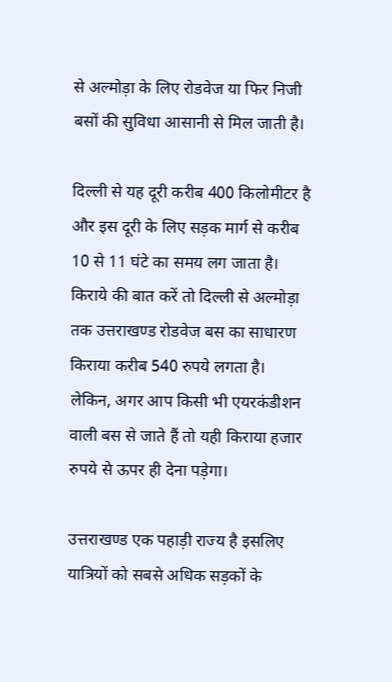से अल्मोड़ा के लिए रोडवेज या फिर निजी बसों की सुविधा आसानी से मिल जाती है।

दिल्ली से यह दूरी करीब 400 किलोमीटर है और इस दूरी के लिए सड़क मार्ग से करीब 10 से 11 घंटे का समय लग जाता है। किराये की बात करें तो दिल्ली से अल्मोड़ा तक उत्तराखण्ड रोडवेज बस का साधारण किराया करीब 540 रुपये लगता है। लेकिन, अगर आप किसी भी एयरकंडीशन वाली बस से जाते हैं तो यही किराया हजार रुपये से ऊपर ही देना पड़ेगा।

उत्तराखण्ड एक पहाड़ी राज्य है इसलिए यात्रियों को सबसे अधिक सड़कों के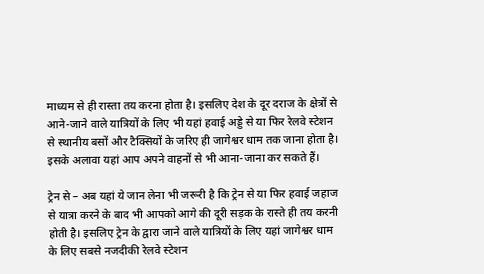माध्यम से ही रास्ता तय करना होता है। इसलिए देश के दूर दराज के क्षेत्रों से आने-जाने वाले यात्रियों के लिए भी यहां हवाई अड्डे से या फिर रेलवे स्टेशन से स्थानीय बसों और टैक्सियों के जरिए ही जागेश्वर धाम तक जाना होता है। इसके अलावा यहां आप अपने वाहनों से भी आना-जाना कर सकते हैं।

ट्रेन से – अब यहां ये जान लेना भी जरूरी है कि ट्रेन से या फिर हवाई जहाज से यात्रा करने के बाद भी आपको आगे की दूरी सड़क के रास्ते ही तय करनी होती है। इसलिए ट्रेन के द्वारा जाने वाले यात्रियों के लिए यहां जागेश्वर धाम के लिए सबसे नजदीकी रेलवे स्टेशन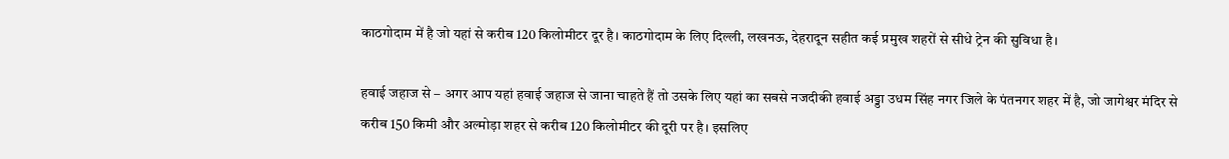काठगोदाम में है जो यहां से करीब 120 किलोमीटर दूर है। काठगोदाम के लिए दिल्ली, लखनऊ, देहरादून सहीत कई प्रमुख शहरों से सीधे ट्रेन की सुविधा है।

हवाई जहाज से – अगर आप यहां हवाई जहाज से जाना चाहते हैं तो उसके लिए यहां का सबसे नजदीकी हवाई अड्डा उधम सिंह नगर जिले के पंतनगर शहर में है, जो जागेश्वर मंदिर से करीब 150 किमी और अल्मोड़ा शहर से करीब 120 किलोमीटर की दूरी पर है। इसलिए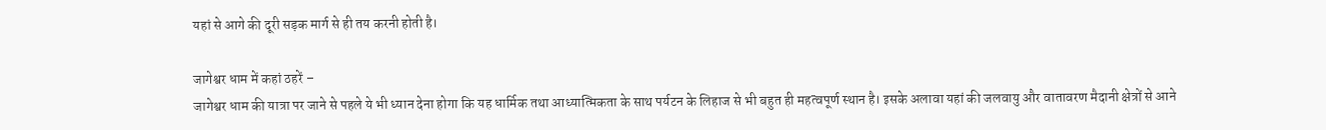यहां से आगे की दूरी सड़क मार्ग से ही तय करनी होती है।

जागेश्वर धाम में कहां ठहरें –
जागेश्वर धाम की यात्रा पर जाने से पहले ये भी ध्यान देना होगा कि यह धार्मिक तथा आध्यात्मिकता के साथ पर्यटन के लिहाज से भी बहुत ही महत्वपूर्ण स्थान है। इसके अलावा यहां की जलवायु और वातावरण मैदानी क्षेत्रों से आने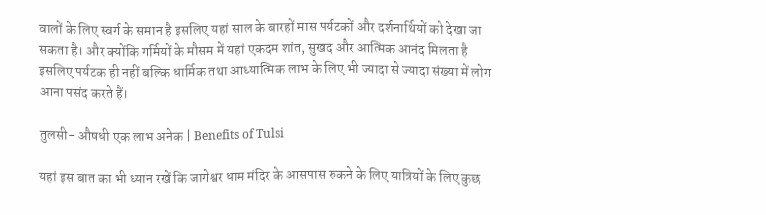वालों के लिए स्वर्ग के समान है इसलिए यहां साल के बारहों मास पर्यटकों और दर्शनार्थियों को देखा जा सकता है। और क्योंकि गर्मियों के मौसम में यहां एकदम शांत, सुखद और आत्मिक आनंद मिलता है इसलिए पर्यटक ही नहीं बल्कि धार्मिक तथा आध्यात्मिक लाभ के लिए भी ज्यादा से ज्यादा संख्या में लोग आना पसंद करते हैं।

तुलसी- औषधी एक लाभ अनेक | Benefits of Tulsi

यहां इस बात का भी ध्यान रखें कि जागेश्वर धाम मंदिर के आसपास रुकने के लिए यात्रियों के लिए कुछ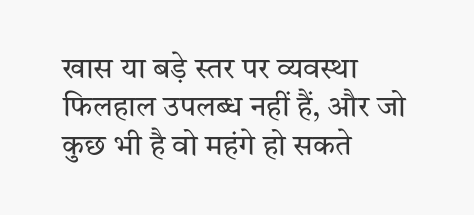खास या बड़े स्तर पर व्यवस्था फिलहाल उपलब्ध नहीं हैं, और जो कुछ भी है वो महंगे हो सकते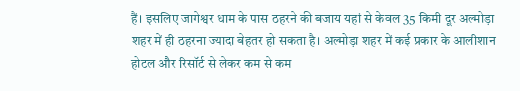हैं। इसलिए जागेश्वर धाम के पास ठहरने की बजाय यहां से केवल 35 किमी दूर अल्मोड़ा शहर में ही ठहरना ज्यादा बेहतर हो सकता है। अल्मोड़ा शहर में कई प्रकार के आलीशान होटल और रिसॉर्ट से लेकर कम से कम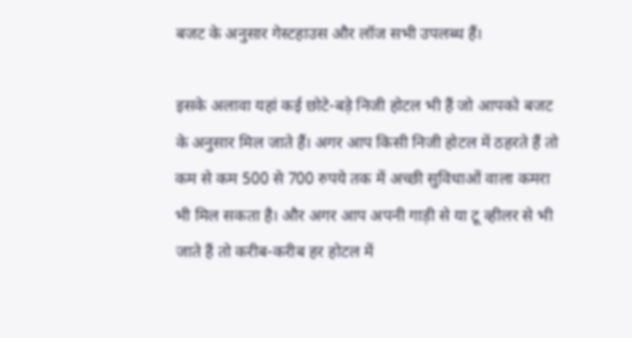बजट के अनुसार गेस्टहाउस और लॉज सभी उपलब्ध हैं।

इसके अलावा यहां कई छोटे-बड़े निजी होटल भी हैं जो आपको बजट के अनुसार मिल जाते हैं। अगर आप किसी निजी होटल में ठहरते हैं तो कम से कम 500 से 700 रुपये तक में अच्छी सुविधाओं वाला कमरा भी मिल सकता है। और अगर आप अपनी गाड़ी से या टू व्हीलर से भी जाते हैं तो करीब-करीब हर होटल में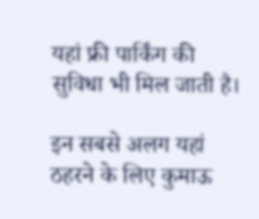यहां फ्री पार्किंग की सुविधा भी मिल जाती है।

इन सबसे अलग यहां ठहरने के लिए कुमाऊ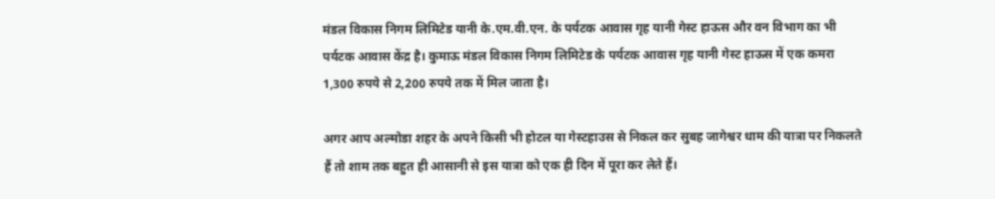मंडल विकास निगम लिमिटेड यानी के.एम.वी.एन. के पर्यटक आवास गृह यानी गेस्ट हाऊस और वन विभाग का भी पर्यटक आवास केंद्र है। कुमाऊ मंडल विकास निगम लिमिटेड के पर्यटक आवास गृह यानी गेस्ट हाऊस में एक कमरा 1,300 रुपये से 2,200 रुपये तक में मिल जाता है।

अगर आप अल्मोडा शहर के अपने किसी भी होटल या गेस्टहाउस से निकल कर सुबह जागेश्वर धाम की यात्रा पर निकलते हैं तो शाम तक बहुत ही आसानी से इस यात्रा को एक ही दिन में पूरा कर लेते हैं।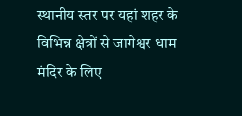स्थानीय स्तर पर यहां शहर के विभिन्न क्षेत्रों से जागेश्वर धाम मंदिर के लिए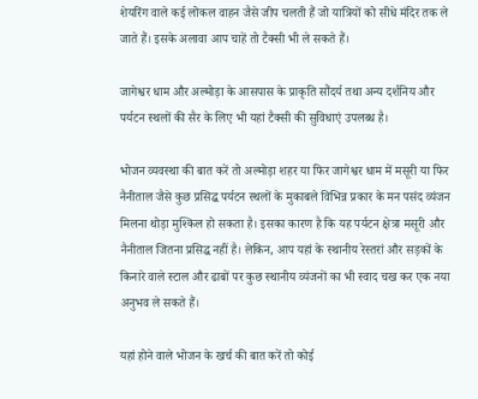शेयरिंग वाले कई लोकल वाहन जैसे जीप चलती हैं जो यात्रियों को सीधे मंदिर तक ले जाते हैं। इसके अलावा आप चाहें तो टैक्सी भी ले सकते हैं।

जागेश्वर धाम और अल्मोड़ा के आसपास के प्राकृति सौंदर्य तथा अन्य दर्शनिय और पर्यटन स्थलों की सैर के लिए भी यहां टैक्सी की सुविधाएं उपलब्ध है।

भोजन व्यवस्था की बात करें तो अल्मोड़ा शहर या फिर जागेश्वर धाम में मसूरी या फिर नैनीताल जैसे कुछ प्रसिद्ध पर्यटन स्थलों के मुकाबले विभिन्न प्रकार के मन पसंद व्यंजन मिलना थोड़ा मुश्किल हो सकता है। इसका कारण है कि यह पर्यटन क्षेत्रा मसूरी और नैनीताल जितना प्रसिद्ध नहीं है। लेकिन, आप यहां के स्थानीय रेस्तरां और सड़कों के किनारे वाले स्टाल और ढाबों पर कुछ स्थानीय व्यंजनों का भी स्वाद चख कर एक नया अनुभव ले सकते हैं।

यहां होने वाले भोजन के खर्च की बात करें तो कोई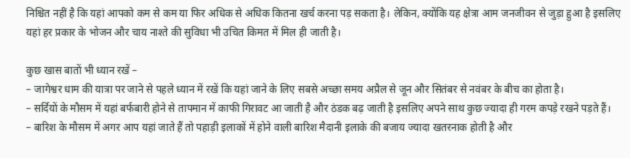निश्चित नहीं है कि यहां आपको कम से कम या फिर अधिक से अधिक कितना खर्च करना पड़ सकता है। लेकिन, क्योंकि यह क्षेत्रा आम जनजीवन से जुड़ा हुआ है इसलिए यहां हर प्रकार के भोजन और चाय नाश्ते की सुविधा भी उचित किमत में मिल ही जाती है।

कुछ खास बातों भी ध्यान रखें –
– जागेश्वर धाम की यात्रा पर जाने से पहले ध्यान में रखें कि यहां जाने के लिए सबसे अच्छा समय अप्रैल से जून और सितंबर से नवंबर के बीच का होता है।
– सर्दियों के मौसम में यहां बर्फबारी होने से तापमान में काफी गिरावट आ जाती है और ठंडक बढ़ जाती है इसलिए अपने साथ कुछ ज्यादा ही गरम कपड़े रखने पड़ते हैं।
– बारिश के मौसम में अगर आप यहां जाते हैं तो पहाड़ी इलाकों में होने वाली बारिश मैदानी इलाके की बजाय ज्यादा खतरनाक होती है और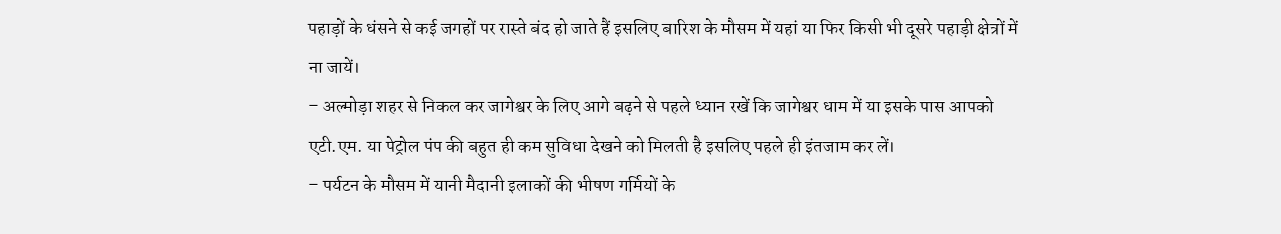पहाड़ों के धंसने से कई जगहों पर रास्ते बंद हो जाते हैं इसलिए बारिश के मौसम में यहां या फिर किसी भी दूसरे पहाड़ी क्षेत्रों में ना जायें।
– अल्मोड़ा शहर से निकल कर जागेश्वर के लिए आगे बढ़ने से पहले ध्यान रखें कि जागेश्वर धाम में या इसके पास आपको एटी.एम. या पेट्रोल पंप की बहुत ही कम सुविधा देखने को मिलती है इसलिए पहले ही इंतजाम कर लें।
– पर्यटन के मौसम में यानी मैदानी इलाकों की भीषण गर्मियों के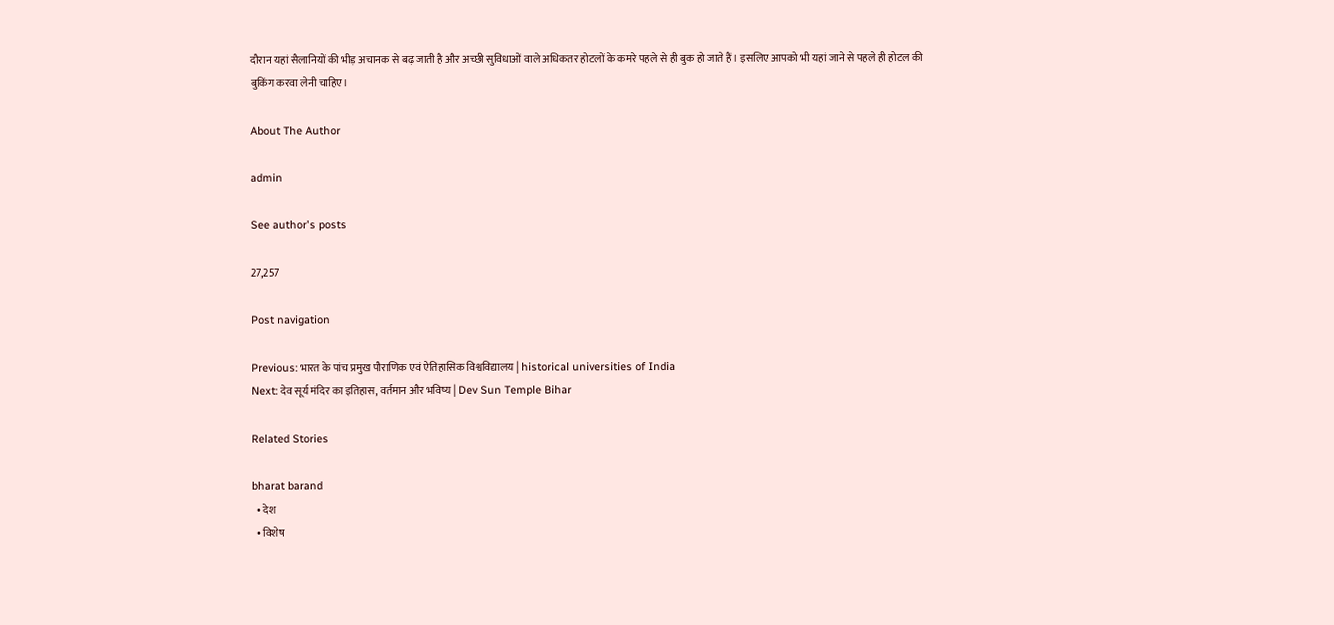दौरान यहां सैलानियों की भीड़ अचानक से बढ़ जाती है और अच्छी सुविधाओं वाले अधिकतर होटलों के कमरे पहले से ही बुक हो जाते हैं। इसलिए आपको भी यहां जाने से पहले ही होटल की बुकिंग करवा लेनी चाहिए।

About The Author

admin

See author's posts

27,257

Post navigation

Previous: भारत के पांच प्रमुख पौराणिक एवं ऐतिहासिक विश्वविद्यालय | historical universities of India
Next: देव सूर्य मंदिर का इतिहास, वर्तमान और भविष्य | Dev Sun Temple Bihar

Related Stories

bharat barand
  • देश
  • विशेष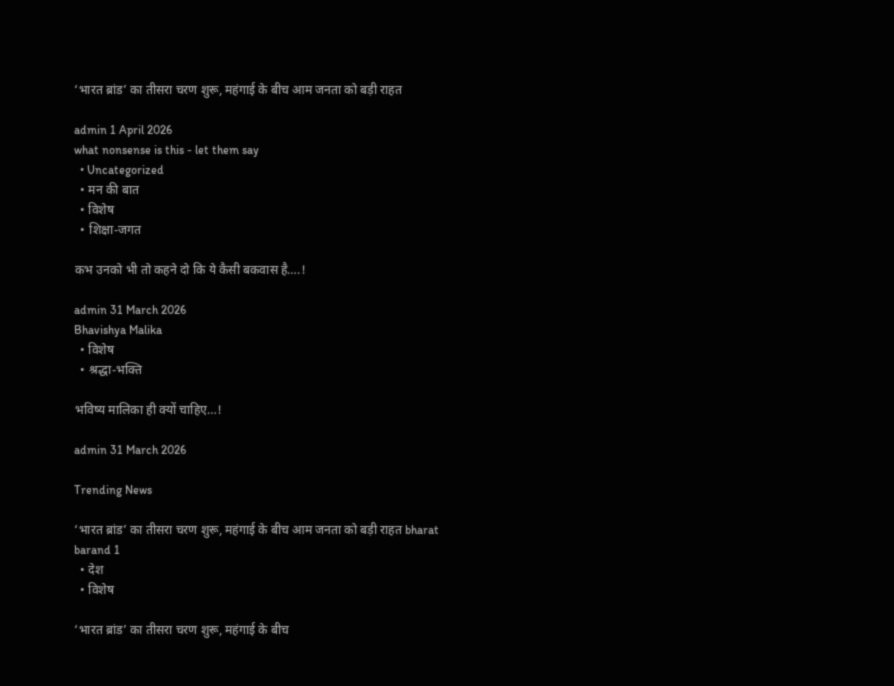‘भारत ब्रांड’ का तीसरा चरण शुरू, महंगाई के बीच आम जनता को बड़ी राहत

admin 1 April 2026
what nonsense is this - let them say
  • Uncategorized
  • मन की बात
  • विशेष
  • शिक्षा-जगत

कभ उनको भी तो कहने दो कि ये कैसी बकवास है….!

admin 31 March 2026
Bhavishya Malika
  • विशेष
  • श्रद्धा-भक्ति

भविष्य मालिका ही क्यों चाहिए…!

admin 31 March 2026

Trending News

‘भारत ब्रांड’ का तीसरा चरण शुरू, महंगाई के बीच आम जनता को बड़ी राहत bharat barand 1
  • देश
  • विशेष

‘भारत ब्रांड’ का तीसरा चरण शुरू, महंगाई के बीच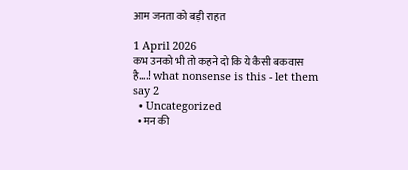आम जनता को बड़ी राहत

1 April 2026
कभ उनको भी तो कहने दो कि ये कैसी बकवास है….! what nonsense is this - let them say 2
  • Uncategorized
  • मन की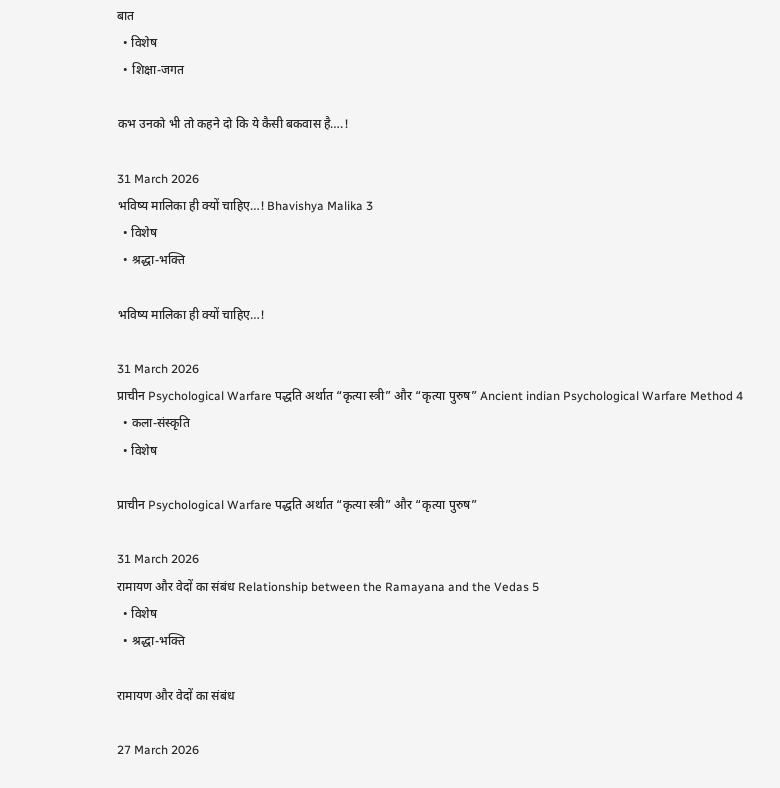बात
  • विशेष
  • शिक्षा-जगत

कभ उनको भी तो कहने दो कि ये कैसी बकवास है….!

31 March 2026
भविष्य मालिका ही क्यों चाहिए…! Bhavishya Malika 3
  • विशेष
  • श्रद्धा-भक्ति

भविष्य मालिका ही क्यों चाहिए…!

31 March 2026
प्राचीन Psychological Warfare पद्धति अर्थात “कृत्या स्त्री” और “कृत्या पुरुष” Ancient indian Psychological Warfare Method 4
  • कला-संस्कृति
  • विशेष

प्राचीन Psychological Warfare पद्धति अर्थात “कृत्या स्त्री” और “कृत्या पुरुष”

31 March 2026
रामायण और वेदों का संबंध Relationship between the Ramayana and the Vedas 5
  • विशेष
  • श्रद्धा-भक्ति

रामायण और वेदों का संबंध

27 March 2026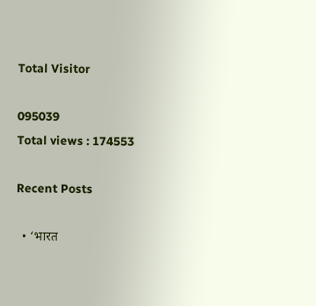Total Visitor

095039
Total views : 174553

Recent Posts

  • ‘भारत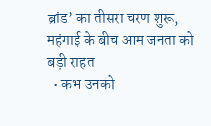ब्रांड’ का तीसरा चरण शुरू, महंगाई के बीच आम जनता को बड़ी राहत
  • कभ उनको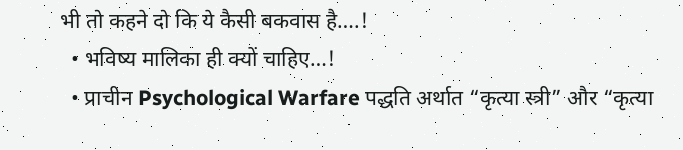भी तो कहने दो कि ये कैसी बकवास है….!
  • भविष्य मालिका ही क्यों चाहिए…!
  • प्राचीन Psychological Warfare पद्धति अर्थात “कृत्या स्त्री” और “कृत्या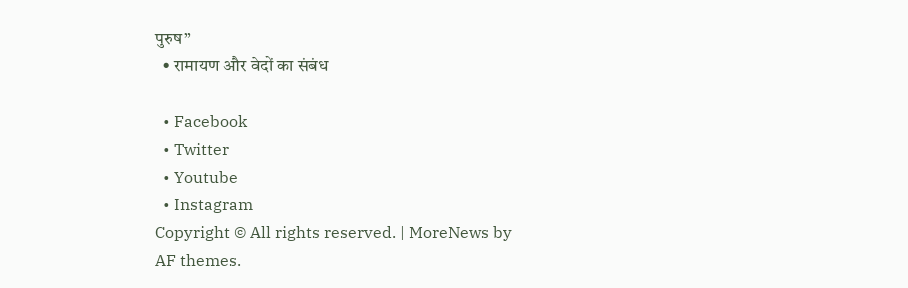पुरुष”
  • रामायण और वेदों का संबंध

  • Facebook
  • Twitter
  • Youtube
  • Instagram
Copyright © All rights reserved. | MoreNews by AF themes.